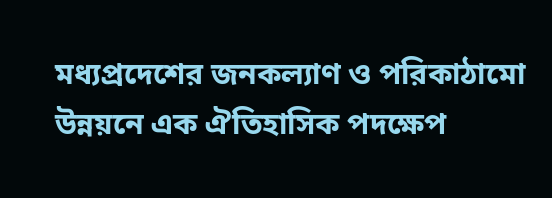মধ্যপ্রদেশের জনকল্যাণ ও পরিকাঠামো উন্নয়নে এক ঐতিহাসিক পদক্ষেপ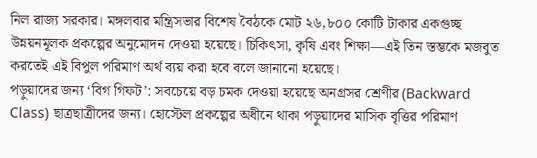নিল রাজ্য সরকার। মঙ্গলবার মন্ত্রিসভার বিশেষ বৈঠকে মোট ২৬,৮০০ কোটি টাকার একগুচ্ছ উন্নয়নমূলক প্রকল্পের অনুমোদন দেওয়া হয়েছে। চিকিৎসা, কৃষি এবং শিক্ষা—এই তিন স্তম্ভকে মজবুত করতেই এই বিপুল পরিমাণ অর্থ ব্যয় করা হবে বলে জানানো হয়েছে।
পড়ুয়াদের জন্য ‘বিগ গিফট’: সবচেয়ে বড় চমক দেওয়া হয়েছে অনগ্রসর শ্রেণীর (Backward Class) ছাত্রছাত্রীদের জন্য। হোস্টেল প্রকল্পের অধীনে থাকা পড়ুয়াদের মাসিক বৃত্তির পরিমাণ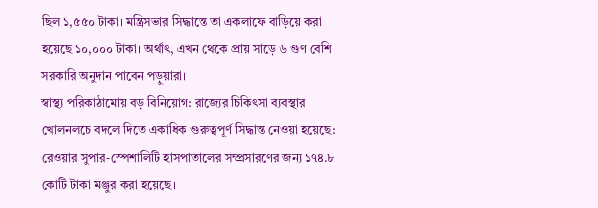ছিল ১,৫৫০ টাকা। মন্ত্রিসভার সিদ্ধান্তে তা একলাফে বাড়িয়ে করা হয়েছে ১০,০০০ টাকা। অর্থাৎ, এখন থেকে প্রায় সাড়ে ৬ গুণ বেশি সরকারি অনুদান পাবেন পড়ুয়ারা।
স্বাস্থ্য পরিকাঠামোয় বড় বিনিয়োগ: রাজ্যের চিকিৎসা ব্যবস্থার খোলনলচে বদলে দিতে একাধিক গুরুত্বপূর্ণ সিদ্ধান্ত নেওয়া হয়েছে:
রেওয়ার সুপার-স্পেশালিটি হাসপাতালের সম্প্রসারণের জন্য ১৭৪.৮ কোটি টাকা মঞ্জুর করা হয়েছে।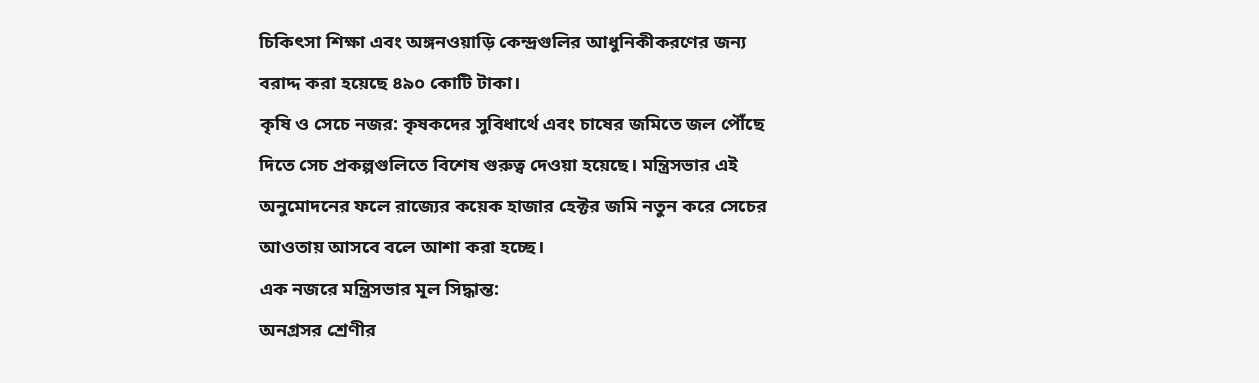চিকিৎসা শিক্ষা এবং অঙ্গনওয়াড়ি কেন্দ্রগুলির আধুনিকীকরণের জন্য বরাদ্দ করা হয়েছে ৪৯০ কোটি টাকা।
কৃষি ও সেচে নজর: কৃষকদের সুবিধার্থে এবং চাষের জমিতে জল পৌঁছে দিতে সেচ প্রকল্পগুলিতে বিশেষ গুরুত্ব দেওয়া হয়েছে। মন্ত্রিসভার এই অনুমোদনের ফলে রাজ্যের কয়েক হাজার হেক্টর জমি নতুন করে সেচের আওতায় আসবে বলে আশা করা হচ্ছে।
এক নজরে মন্ত্রিসভার মূল সিদ্ধান্ত:
অনগ্রসর শ্রেণীর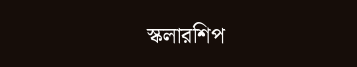স্কলারশিপ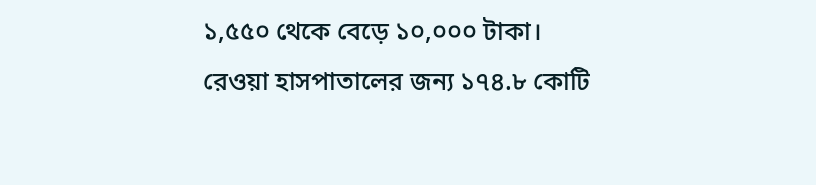১,৫৫০ থেকে বেড়ে ১০,০০০ টাকা।
রেওয়া হাসপাতালের জন্য ১৭৪.৮ কোটি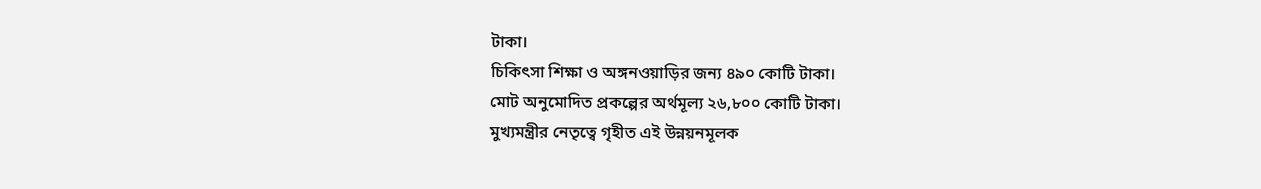টাকা।
চিকিৎসা শিক্ষা ও অঙ্গনওয়াড়ির জন্য ৪৯০ কোটি টাকা।
মোট অনুমোদিত প্রকল্পের অর্থমূল্য ২৬,৮০০ কোটি টাকা।
মুখ্যমন্ত্রীর নেতৃত্বে গৃহীত এই উন্নয়নমূলক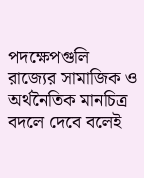পদক্ষেপগুলি রাজ্যের সামাজিক ও অর্থনৈতিক মানচিত্র বদলে দেবে বলেই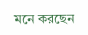মনে করছেন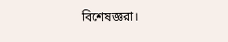বিশেষজ্ঞরা।